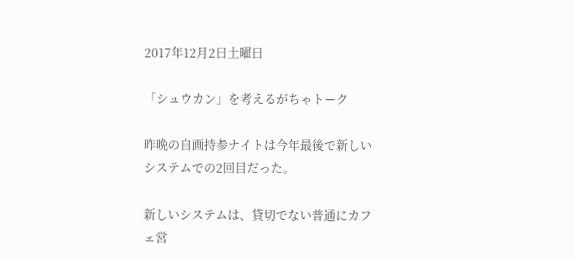2017年12月2日土曜日

「シュウカン」を考えるがちゃトーク

昨晩の自画持参ナイトは今年最後で新しいシステムでの2回目だった。

新しいシステムは、貸切でない普通にカフェ営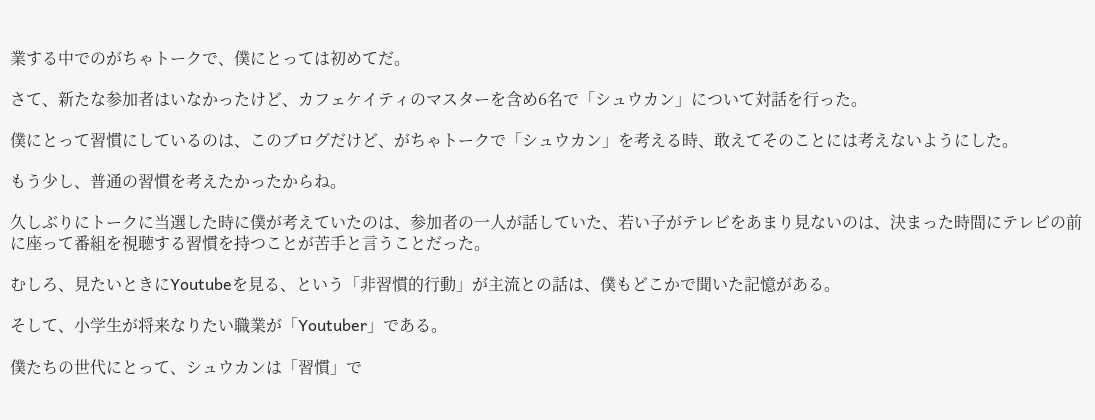業する中でのがちゃトークで、僕にとっては初めてだ。

さて、新たな参加者はいなかったけど、カフェケイティのマスターを含め6名で「シュウカン」について対話を行った。

僕にとって習慣にしているのは、このブログだけど、がちゃトークで「シュウカン」を考える時、敢えてそのことには考えないようにした。

もう少し、普通の習慣を考えたかったからね。

久しぶりにトークに当選した時に僕が考えていたのは、参加者の一人が話していた、若い子がテレビをあまり見ないのは、決まった時間にテレビの前に座って番組を視聴する習慣を持つことが苦手と言うことだった。

むしろ、見たいときにYoutubeを見る、という「非習慣的行動」が主流との話は、僕もどこかで聞いた記憶がある。

そして、小学生が将来なりたい職業が「Youtuber」である。

僕たちの世代にとって、シュウカンは「習慣」で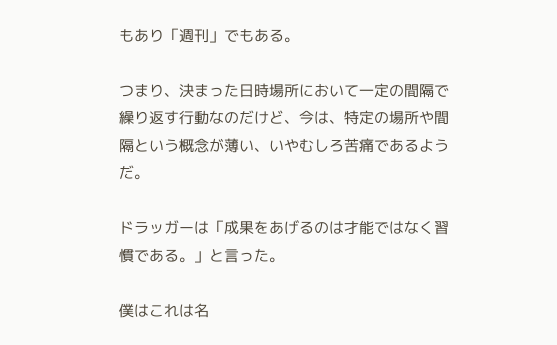もあり「週刊」でもある。

つまり、決まった日時場所において一定の間隔で繰り返す行動なのだけど、今は、特定の場所や間隔という概念が薄い、いやむしろ苦痛であるようだ。

ドラッガーは「成果をあげるのは才能ではなく習慣である。」と言った。

僕はこれは名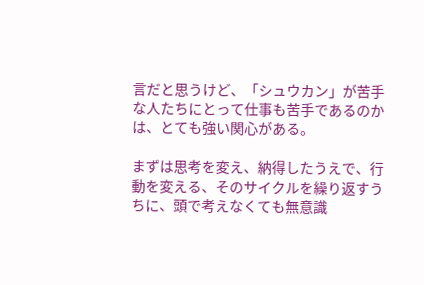言だと思うけど、「シュウカン」が苦手な人たちにとって仕事も苦手であるのかは、とても強い関心がある。

まずは思考を変え、納得したうえで、行動を変える、そのサイクルを繰り返すうちに、頭で考えなくても無意識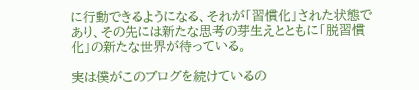に行動できるようになる、それが「習慣化」された状態であり、その先には新たな思考の芽生えとともに「脱習慣化」の新たな世界が待っている。

実は僕がこのブログを続けているの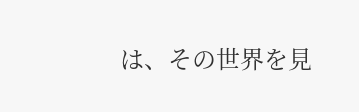は、その世界を見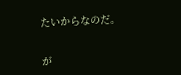たいからなのだ。


が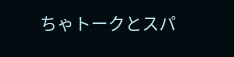ちゃトークとスパ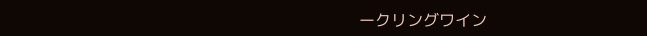ークリングワイン